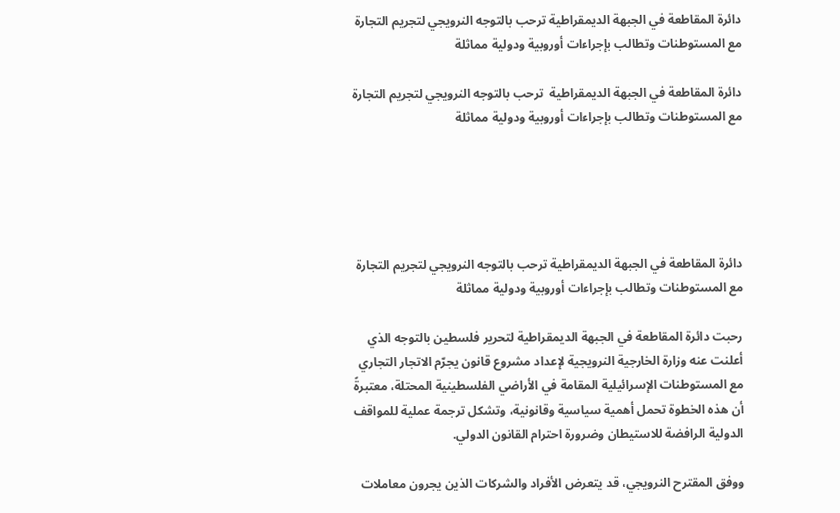دائرة المقاطعة في الجبهة الديمقراطية ترحب بالتوجه النرويجي لتجريم التجارة مع المستوطنات وتطالب بإجراءات أوروبية ودولية مماثلة

دائرة المقاطعة في الجبهة الديمقراطية  ترحب بالتوجه النرويجي لتجريم التجارة مع المستوطنات وتطالب بإجراءات أوروبية ودولية مماثلة





دائرة المقاطعة في الجبهة الديمقراطية ترحب بالتوجه النرويجي لتجريم التجارة مع المستوطنات وتطالب بإجراءات أوروبية ودولية مماثلة

رحبت دائرة المقاطعة في الجبهة الديمقراطية لتحرير فلسطين بالتوجه الذي أعلنت عنه وزارة الخارجية النرويجية لإعداد مشروع قانون يجرّم الاتجار التجاري مع المستوطنات الإسرائيلية المقامة في الأراضي الفلسطينية المحتلة، معتبرةً أن هذه الخطوة تحمل أهمية سياسية وقانونية، وتشكل ترجمة عملية للمواقف الدولية الرافضة للاستيطان وضرورة احترام القانون الدولي.

ووفق المقترح النرويجي، قد يتعرض الأفراد والشركات الذين يجرون معاملات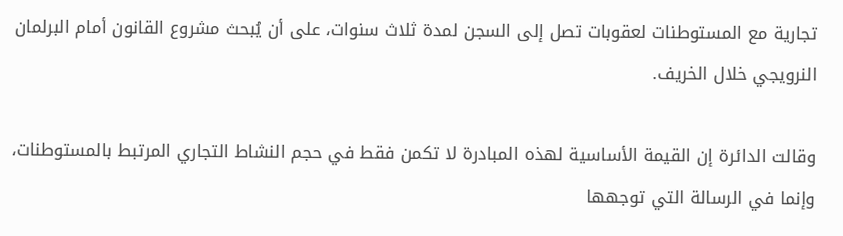تجارية مع المستوطنات لعقوبات تصل إلى السجن لمدة ثلاث سنوات، على أن يُبحث مشروع القانون أمام البرلمان النرويجي خلال الخريف.

وقالت الدائرة إن القيمة الأساسية لهذه المبادرة لا تكمن فقط في حجم النشاط التجاري المرتبط بالمستوطنات، وإنما في الرسالة التي توجهها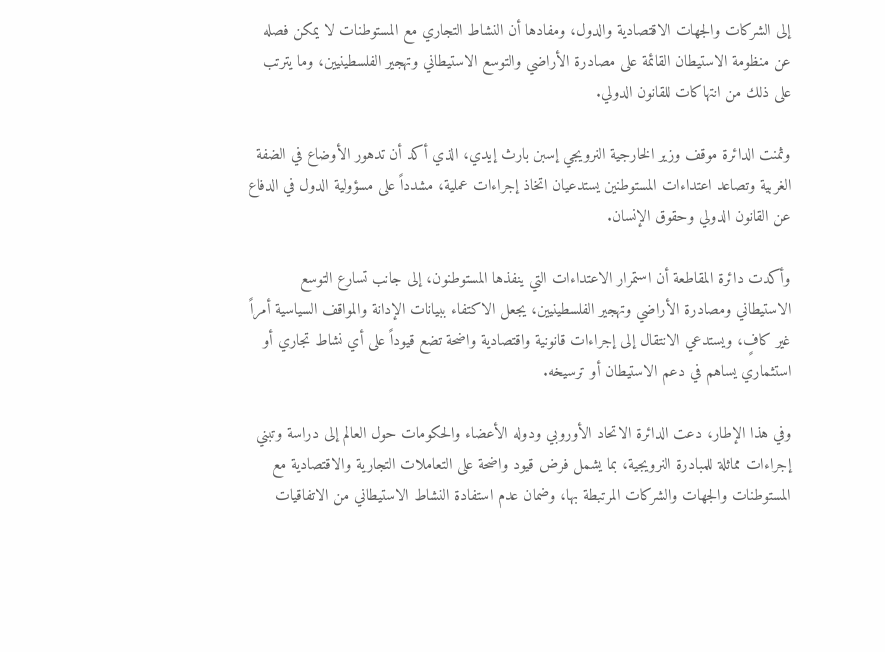إلى الشركات والجهات الاقتصادية والدول، ومفادها أن النشاط التجاري مع المستوطنات لا يمكن فصله عن منظومة الاستيطان القائمة على مصادرة الأراضي والتوسع الاستيطاني وتهجير الفلسطينيين، وما يترتب على ذلك من انتهاكات للقانون الدولي.

وثمنت الدائرة موقف وزير الخارجية النرويجي إسبن بارث إيدي، الذي أكد أن تدهور الأوضاع في الضفة الغربية وتصاعد اعتداءات المستوطنين يستدعيان اتخاذ إجراءات عملية، مشدداً على مسؤولية الدول في الدفاع عن القانون الدولي وحقوق الإنسان.

وأكدت دائرة المقاطعة أن استمرار الاعتداءات التي ينفذها المستوطنون، إلى جانب تسارع التوسع الاستيطاني ومصادرة الأراضي وتهجير الفلسطينيين، يجعل الاكتفاء ببيانات الإدانة والمواقف السياسية أمراً غير كافٍ، ويستدعي الانتقال إلى إجراءات قانونية واقتصادية واضحة تضع قيوداً على أي نشاط تجاري أو استثماري يساهم في دعم الاستيطان أو ترسيخه.

وفي هذا الإطار، دعت الدائرة الاتحاد الأوروبي ودوله الأعضاء والحكومات حول العالم إلى دراسة وتبني إجراءات مماثلة للمبادرة النرويجية، بما يشمل فرض قيود واضحة على التعاملات التجارية والاقتصادية مع المستوطنات والجهات والشركات المرتبطة بها، وضمان عدم استفادة النشاط الاستيطاني من الاتفاقيات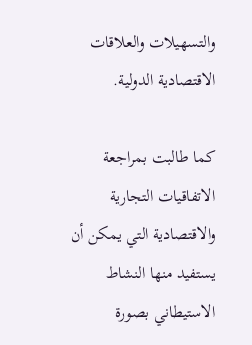والتسهيلات والعلاقات الاقتصادية الدولية.

كما طالبت بمراجعة الاتفاقيات التجارية والاقتصادية التي يمكن أن يستفيد منها النشاط الاستيطاني بصورة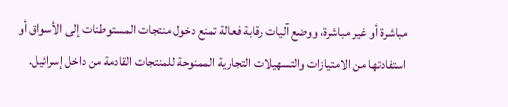مباشرة أو غير مباشرة، ووضع آليات رقابة فعالة تمنع دخول منتجات المستوطنات إلى الأسواق أو استفادتها من الامتيازات والتسهيلات التجارية الممنوحة للمنتجات القادمة من داخل إسرائيل.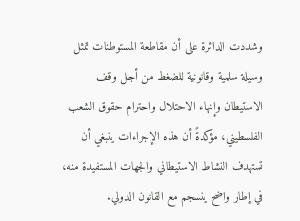وشددت الدائرة على أن مقاطعة المستوطنات تمثل وسيلة سلمية وقانونية للضغط من أجل وقف الاستيطان وإنهاء الاحتلال واحترام حقوق الشعب الفلسطيني، مؤكدةً أن هذه الإجراءات ينبغي أن تستهدف النشاط الاستيطاني والجهات المستفيدة منه، في إطار واضح ينسجم مع القانون الدولي.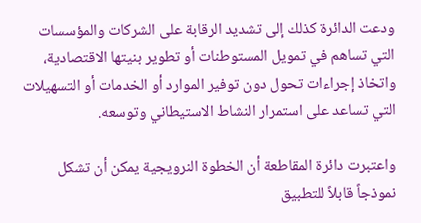ودعت الدائرة كذلك إلى تشديد الرقابة على الشركات والمؤسسات التي تساهم في تمويل المستوطنات أو تطوير بنيتها الاقتصادية، واتخاذ إجراءات تحول دون توفير الموارد أو الخدمات أو التسهيلات التي تساعد على استمرار النشاط الاستيطاني وتوسعه.

واعتبرت دائرة المقاطعة أن الخطوة النرويجية يمكن أن تشكل نموذجاً قابلاً للتطبيق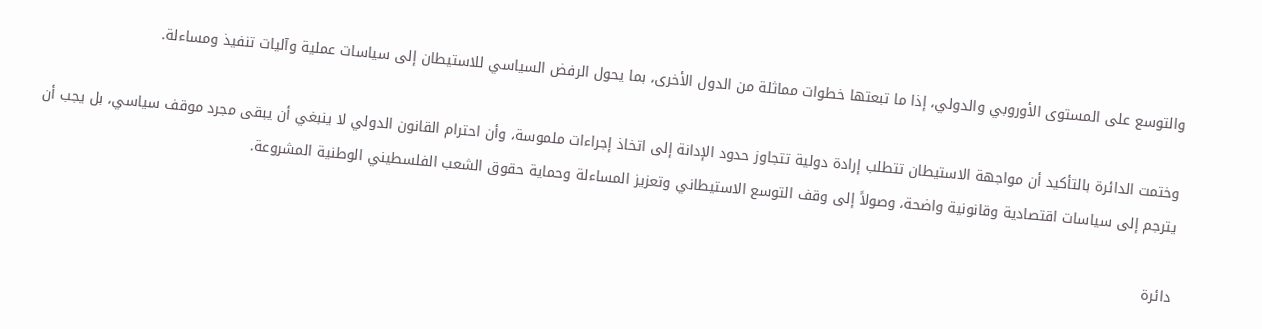والتوسع على المستوى الأوروبي والدولي، إذا ما تبعتها خطوات مماثلة من الدول الأخرى، بما يحول الرفض السياسي للاستيطان إلى سياسات عملية وآليات تنفيذ ومساءلة.

وختمت الدائرة بالتأكيد أن مواجهة الاستيطان تتطلب إرادة دولية تتجاوز حدود الإدانة إلى اتخاذ إجراءات ملموسة، وأن احترام القانون الدولي لا ينبغي أن يبقى مجرد موقف سياسي، بل يجب أن يترجم إلى سياسات اقتصادية وقانونية واضحة، وصولاً إلى وقف التوسع الاستيطاني وتعزيز المساءلة وحماية حقوق الشعب الفلسطيني الوطنية المشروعة.

دائرة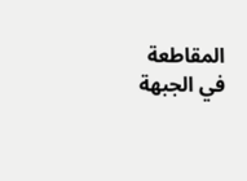المقاطعة في الجبهة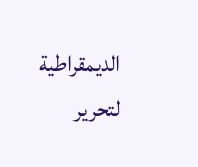الديمقراطية لتحرير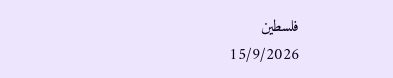فلسطين
15/9/2026